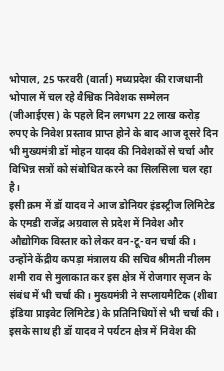भोपाल, 25 फरवरी (वार्ता) मध्यप्रदेश की राजधानी भोपाल में चल रहे वैश्विक निवेशक सम्मेलन (जीआईएस) के पहले दिन लगभग 22 लाख करोड़ रुपए के निवेश प्रस्ताव प्राप्त होने के बाद आज दूसरे दिन भी मुख्यमंत्री डॉ मोहन यादव की निवेशकों से चर्चा और विभिन्न सत्रों को संबोधित करने का सिलसिला चल रहा है।
इसी क्रम में डॉ यादव ने आज डोनियर इंडस्ट्रीज लिमिटेड के एमडी राजेंद्र अग्रवाल से प्रदेश में निवेश और औद्योगिक विस्तार को लेकर वन-टू-वन चर्चा की। उन्होंने केंद्रीय कपड़ा मंत्रालय की सचिव श्रीमती नीलम शमी राव से मुलाकात कर इस क्षेत्र में रोजगार सृजन के संबंध में भी चर्चा की। मुख्यमंत्री ने सप्लायमैटिक (शीबा इंडिया प्राइवेट लिमिटेड) के प्रतिनिधियों से भी चर्चा की।
इसके साथ ही डॉ यादव ने पर्यटन क्षेत्र में निवेश की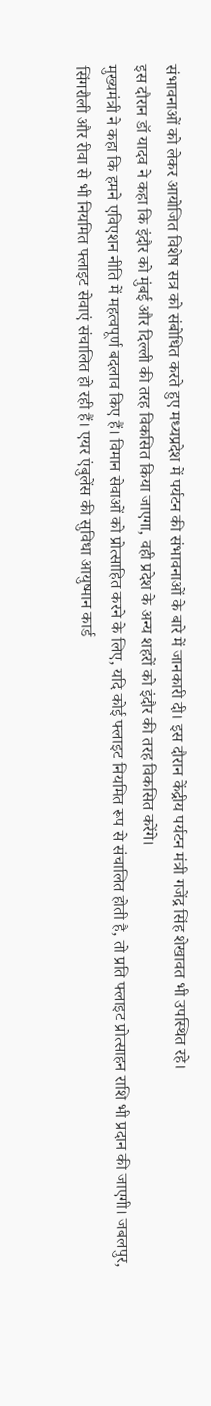संभावनाओं को लेकर आयोजित विशेष सत्र को संबोधित करते हुए मध्यप्रदेश में पर्यटन की संभावनाओं के बारे में जानकारी दी। इस दौरान केंद्रीय पर्यटन मंत्री गजेंद्र सिंह शेखावत भी उपस्थित रहे।
इस दौरान डॉ यादव ने कहा कि इंदौर को मुंबई और दिल्ली की तरह विकसित किया जाएगा, वही प्रदेश के अन्य शहरों को इंदौर की तरह विकसित करेंगे।
मुख्यमंत्री ने कहा कि हमने एविएशन नीति में महत्वपूर्ण बदलाव किए हैं। विमान सेवाओं को प्रोत्साहित करने के लिए, यदि कोई फ्लाइट नियमित रूप से संचालित होती है, तो प्रति फ्लाइट प्रोत्साहन राशि भी प्रदान की जाएगी। जबलपुर, सिंगरौली और रीवा से भी नियमित फ्लाइट सेवाएं संचालित हो रही हैं। एयर एंबुलेंस की सुविधा आयुष्मान कार्ड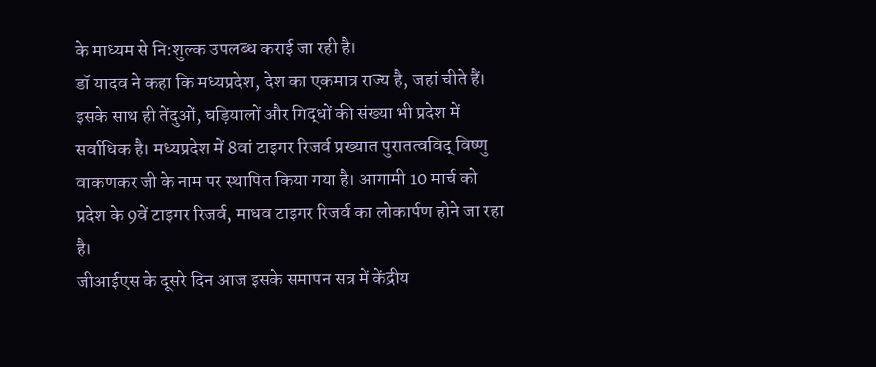के माध्यम से नि:शुल्क उपलब्ध कराई जा रही है।
डॉ यादव ने कहा कि मध्यप्रदेश, देश का एकमात्र राज्य है, जहां चीते हैं। इसके साथ ही तेंदुओं, घड़ियालों और गिद्धों की संख्या भी प्रदेश में सर्वाधिक है। मध्यप्रदेश में 8वां टाइगर रिजर्व प्रख्यात पुरातत्वविद् विष्णु वाकणकर जी के नाम पर स्थापित किया गया है। आगामी 10 मार्च को प्रदेश के 9वें टाइगर रिजर्व, माधव टाइगर रिजर्व का लोकार्पण होने जा रहा है।
जीआईएस के दूसरे दिन आज इसके समापन सत्र में केंद्रीय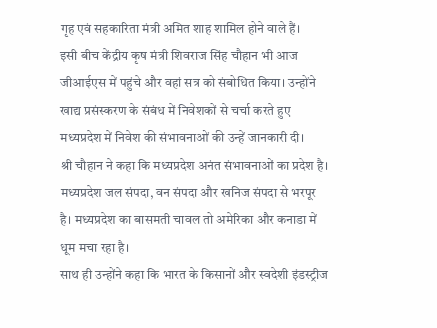गृह एवं सहकारिता मंत्री अमित शाह शामिल होने वाले हैं।
इसी बीच केंद्रीय कृष मंत्री शिवराज सिंह चौहान भी आज जीआईएस में पहुंचे और वहां सत्र को संबोधित किया। उन्होंने खाद्य प्रसंस्करण के संबंध में निवेशकों से चर्चा करते हुए मध्यप्रदेश में निवेश की संभावनाओं की उन्हें जानकारी दी।
श्री चौहान ने कहा कि मध्यप्रदेश अनंत संभावनाओं का प्रदेश है। मध्यप्रदेश जल संपदा, वन संपदा और खनिज संपदा से भरपूर है। मध्यप्रदेश का बासमती चावल तो अमेरिका और कनाडा में धूम मचा रहा है।
साथ ही उन्होंने कहा कि भारत के किसानों और स्वदेशी इंडस्ट्रीज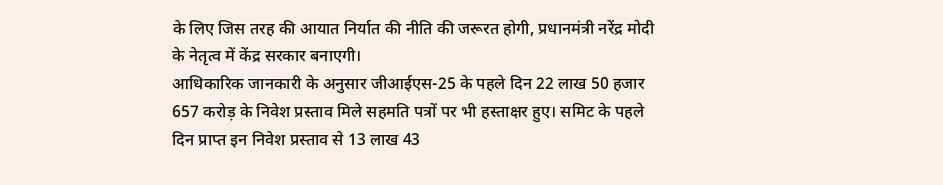के लिए जिस तरह की आयात निर्यात की नीति की जरूरत होगी, प्रधानमंत्री नरेंद्र मोदी के नेतृत्व में केंद्र सरकार बनाएगी।
आधिकारिक जानकारी के अनुसार जीआईएस-25 के पहले दिन 22 लाख 50 हजार 657 करोड़ के निवेश प्रस्ताव मिले सहमति पत्रों पर भी हस्ताक्षर हुए। समिट के पहले दिन प्राप्त इन निवेश प्रस्ताव से 13 लाख 43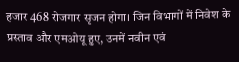हजार 468 रोजगार सृजन होगा। जिन विभागों में निवेश के प्रस्ताव और एमओयू हुए, उनमें नवीन एवं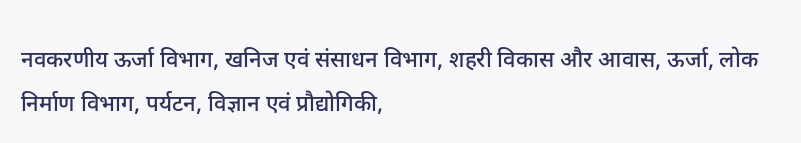नवकरणीय ऊर्जा विभाग, खनिज एवं संसाधन विभाग, शहरी विकास और आवास, ऊर्जा, लोक निर्माण विभाग, पर्यटन, विज्ञान एवं प्रौद्योगिकी,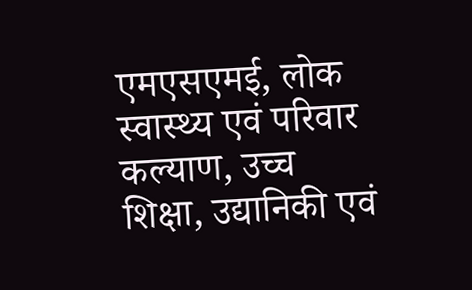एमएसएमई, लोक स्वास्थ्य एवं परिवार कल्याण, उच्च शिक्षा, उद्यानिकी एवं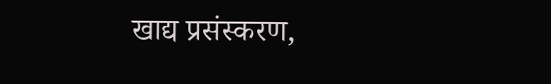खाद्य प्रसंस्करण,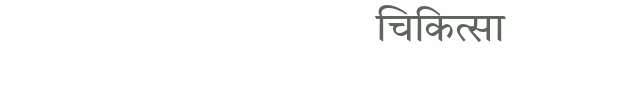चिकित्सा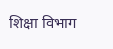शिक्षा विभाग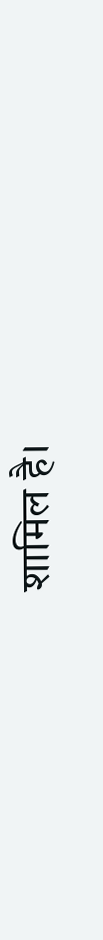शामिल है।